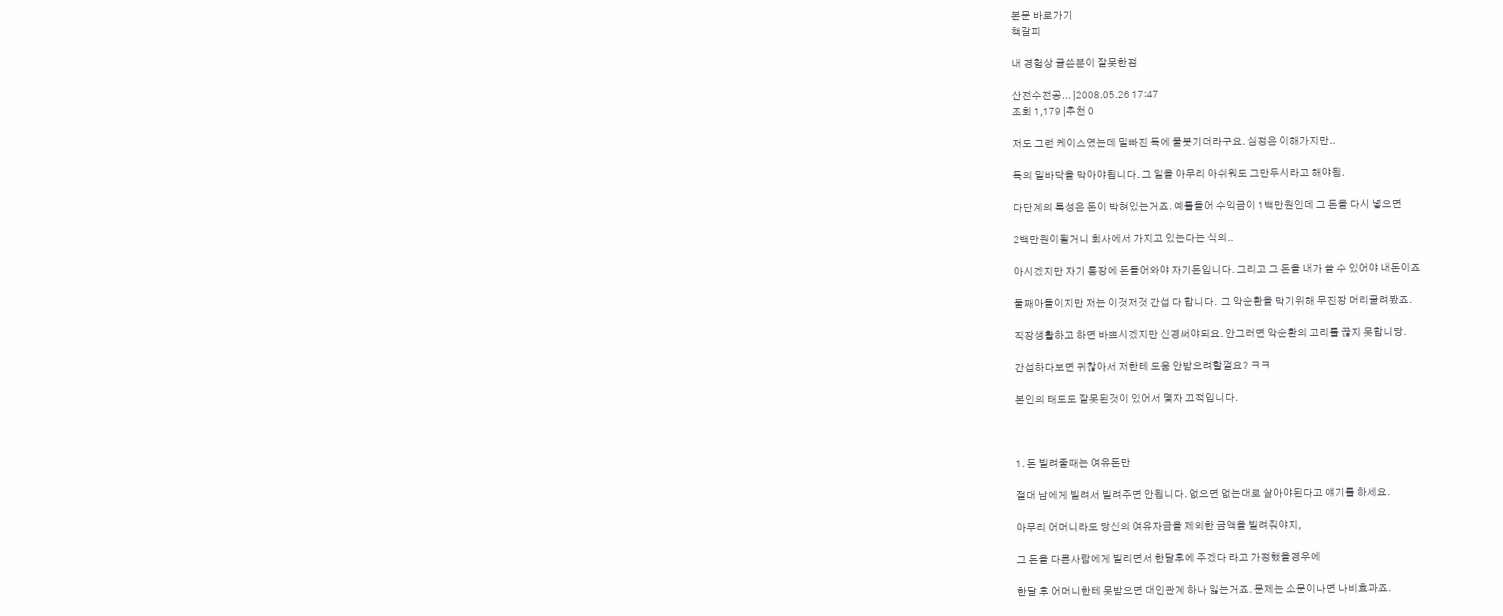본문 바로가기
책갈피

내 경험상 글쓴분이 잘못한점

산전수전공... |2008.05.26 17:47
조회 1,179 |추천 0

저도 그런 케이스였는데 밑빠진 독에 물붓기더라구요. 심정은 이해가지만..

독의 밑바닥을 막아야됩니다. 그 일을 아무리 아쉬워도 그만두시라고 해야됨.

다단계의 특성은 돈이 박혀있는거죠. 예를들어 수익금이 1백만원인데 그 돈을 다시 넣으면

2백만원이될거니 회사에서 가지고 있는다는 식의..

아시겠지만 자기 통장에 돈들어와야 자기돈입니다. 그리고 그 돈을 내가 쓸 수 있어야 내돈이죠

둘째아들이지만 저는 이것저것 간섭 다 합니다.  그 악순환을 막기위해 무진장 머리굴려봤죠.

직장생활하고 하면 바쁘시겠지만 신경써야되요. 안그러면 악순환의 고리를 끊지 못합니당.

간섭하다보면 귀찮아서 저한테 도움 안받으려할껄요? ㅋㅋ

본인의 태도도 잘못된것이 있어서 몇자 끄적입니다.



1. 돈 빌려줄때는 여유돈만

절대 남에게 빌려서 빌려주면 안됩니다. 없으면 없는대로 살아야된다고 얘기를 하세요.

아무리 어머니라도 당신의 여유자금을 제외한 금액을 빌려줘야지,

그 돈을 다른사람에게 빌리면서 한달후에 주겠다 라고 가정했을경우에

한달 후 어머니한테 못받으면 대인관계 하나 잃는거죠. 문제는 소문이나면 나비효과죠.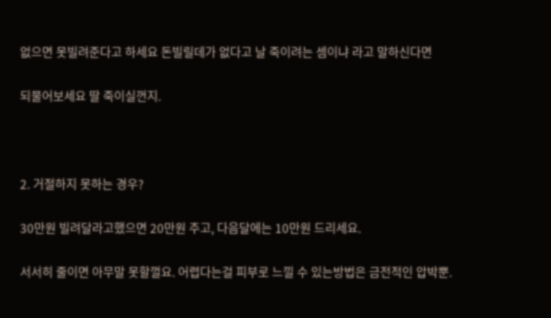없으면 못빌려준다고 하세요 돈빌릴데가 없다고 날 죽이려는 셈이냐 라고 말하신다면

되물어보세요 딸 죽이실껀지.



2. 거절하지 못하는 경우?

30만원 빌려달라고했으면 20만원 주고, 다음달에는 10만원 드리세요.

서서히 줄이면 아무말 못할껄요. 어렵다는걸 피부로 느낄 수 있는방법은 금전적인 압박뿐.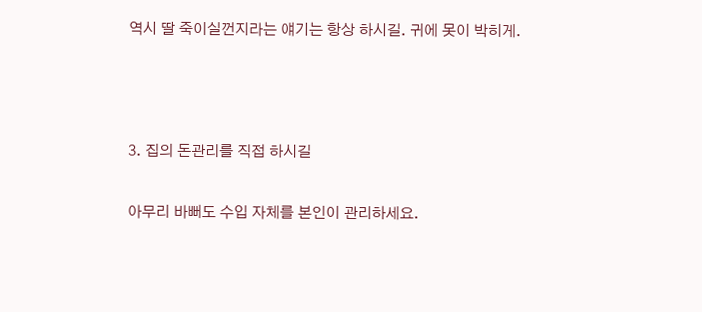역시 딸 죽이실껀지라는 얘기는 항상 하시길. 귀에 못이 박히게.



3. 집의 돈관리를 직접 하시길

아무리 바뻐도 수입 자체를 본인이 관리하세요.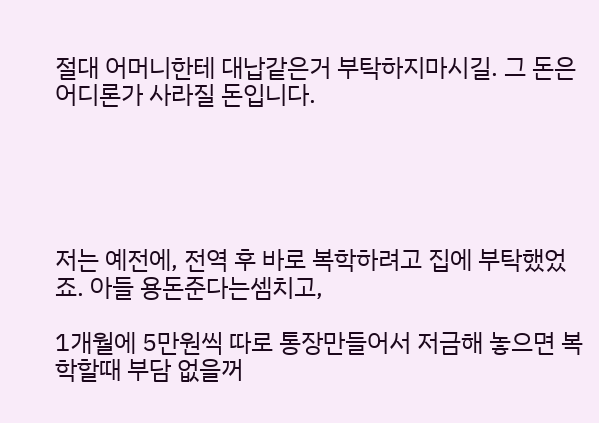절대 어머니한테 대납같은거 부탁하지마시길. 그 돈은 어디론가 사라질 돈입니다.





저는 예전에, 전역 후 바로 복학하려고 집에 부탁했었죠. 아들 용돈준다는셈치고,

1개월에 5만원씩 따로 통장만들어서 저금해 놓으면 복학할때 부담 없을꺼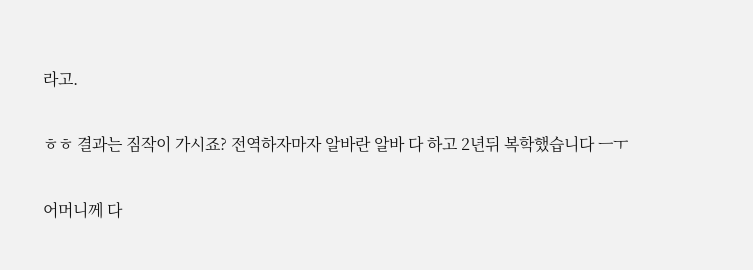라고.

ㅎㅎ 결과는 짐작이 가시죠? 전역하자마자 알바란 알바 다 하고 2년뒤 복학했습니다 ㅡㅜ

어머니께 다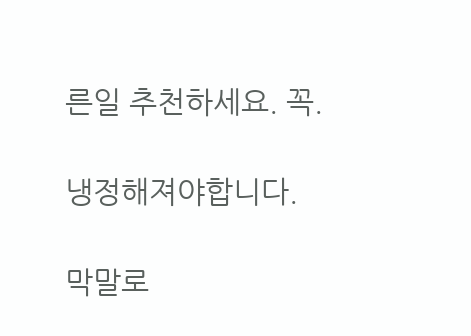른일 추천하세요. 꼭.

냉정해져야합니다.

막말로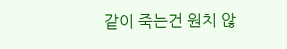같이 죽는건 원치 않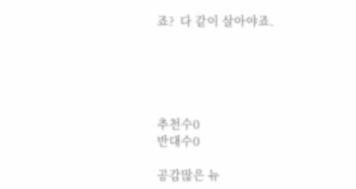죠?  다 같이 살아야죠.





추천수0
반대수0

공감많은 뉴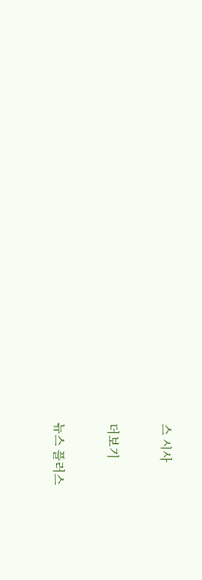스 시사

더보기

뉴스 플러스